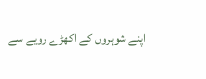اپنے شوہروں کے اکھڑے رویے سے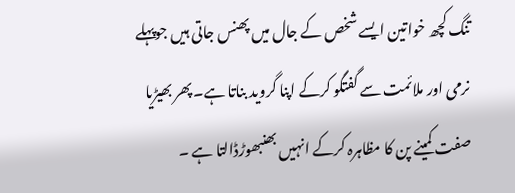تنگ کچھ خواتین ایسے شخص کے جال میں پھنس جاتی ہیں جوپہلے نرمی اور ملائمت سے گفتگو کرکے اپنا گروید بناتا ہے۔ پھر بھیڑیا صفت کمینے پن کا مظاہرہ کرکے انہیں بھنبھوڑڈالتا ہے ۔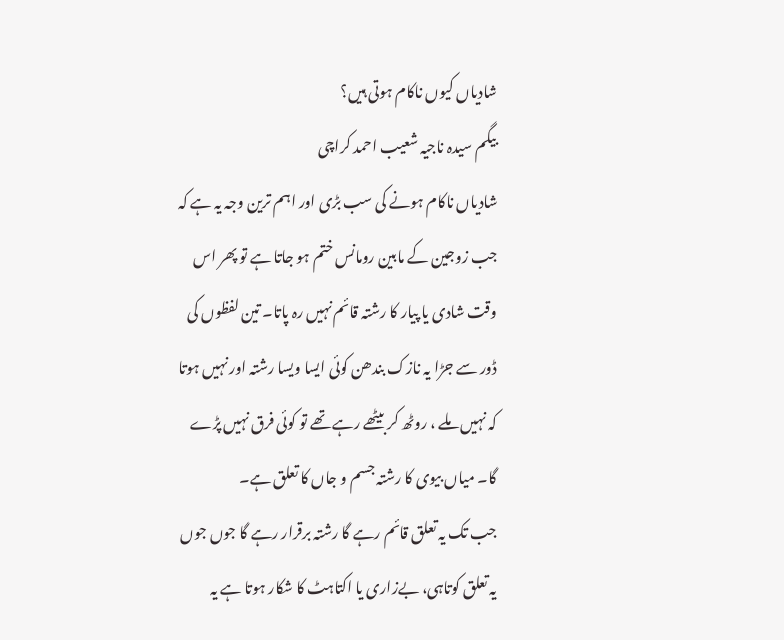شادیاں کیوں ناکام ہوتی ہیں؟
بیگم سیدہ ناجیہ شعیب احمد کراچی
شادیاں ناکام ہونے کی سب بڑی اور اہم ترین وجہ یہ ہے کہ جب زوجین کے مابین رومانس ختم ہو جاتا ہے تو پھر اس وقت شادی یا پیار کا رشتہ قائم نہیں رہ پاتا۔ تین لفظوں کی ڈور سے جڑا یہ نازک بندھن کوئی ایسا ویسا رشتہ اور نہیں ہوتا کہ نہیں ملے ، روٹھ کر بیٹھے رہے تھے تو کوئی فرق نہیں پڑے گا۔ میاں بیوی کا رشتہ جسم و جاں کا تعلق ہے۔
جب تک یہ تعلق قائم رہے گا رشتہ برقرار رہے گا جوں جوں یہ تعلق کوتاہی، بےزاری یا اکتاہٹ کا شکار ہوتا ہے یہ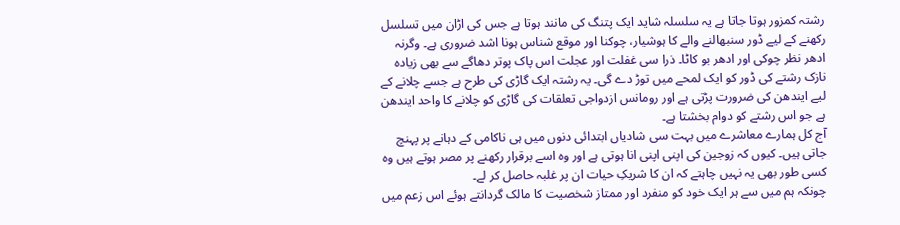رشتہ کمزور ہوتا جاتا ہے یہ سلسلہ شاید ایک پتنگ کی مانند ہوتا ہے جس کی اڑان میں تسلسل رکھنے کے لیے ڈور سنبھالنے والے کا ہوشیار، چوکنا اور موقع شناس ہونا اشد ضروری ہے۔ وگرنہ ادھر نظر چوکی اور ادھر بو کاٹا۔ ذرا سی غفلت اور عجلت اس پاک پوتر دھاگے سے بھی زیادہ نازک رشتے کی ڈور کو ایک لمحے میں توڑ دے گی۔ یہ رشتہ ایک گاڑی کی طرح ہے جسے چلانے کے لیے ایندھن کی ضرورت پڑتی ہے اور رومانس ازدواجی تعلقات کی گاڑی کو چلانے کا واحد ایندھن ہے جو اس رشتے کو دوام بخشتا ہے۔
آج کل ہمارے معاشرے میں بہت سی شادیاں ابتدائی دنوں میں ہی ناکامی کے دہانے پر پہنچ جاتی ہیں۔ کیوں کہ زوجین کی اپنی اپنی انا ہوتی ہے اور وہ اسے برقرار رکھنے پر مصر ہوتے ہیں وہ کسی طور بھی یہ نہیں چاہتے کہ ان کا شریکِ حیات ان پر غلبہ حاصل کر لے۔
چونکہ ہم میں سے ہر ایک خود کو منفرد اور ممتاز شخصیت کا مالک گردانتے ہوئے اس زعم میں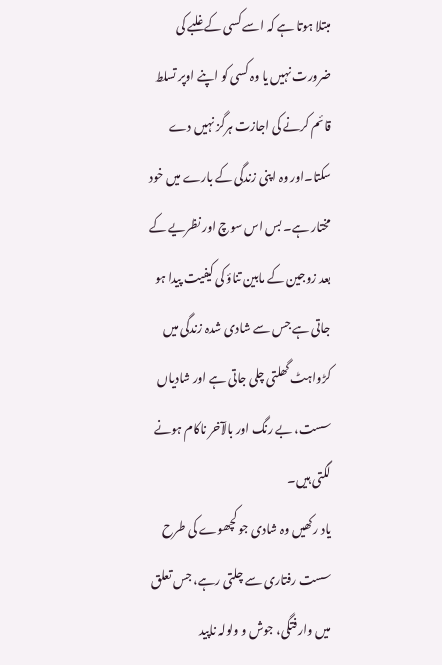مبتلا ہوتا ہے کہ اسے کسی کے غلبے کی ضرورت نہیں یا وہ کسی کو اپنے اوپر تسلط قائم کرنے کی اجازت ہرگز نہیں دے سکتا۔اور وہ اپنی زندگی کے بارے میں خود مختار ہے۔ بس اس سوچ اور نظریے کے بعد زوجین کے مابین تناؤ کی کیفیت پیدا ہو جاتی ہے جس سے شادی شدہ زندگی میں کڑواہٹ گھلتی چلی جاتی ہے اور شادیاں سست، بے رنگ اور بالآخر ناکام ہونے لگتی ہیں۔
یاد رکھیں وہ شادی جو کچھوے کی طرح سست رفتاری سے چلتی رہے، جس تعلق میں وارفتگی، جوش و ولولہ ناپید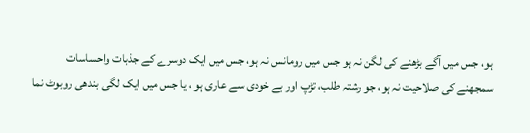ہو، جس میں آگے بڑھنے کی لگن نہ ہو جس میں رومانس نہ ہو، جس میں ایک دوسرے کے جذبات واحساسات سمجھنے کی صلاحیت نہ ہو، جو رشتہ طلب، تڑپ اور بے خودی سے عاری ہو ، یا جس میں ایک لگی بندھی روبوٹ نما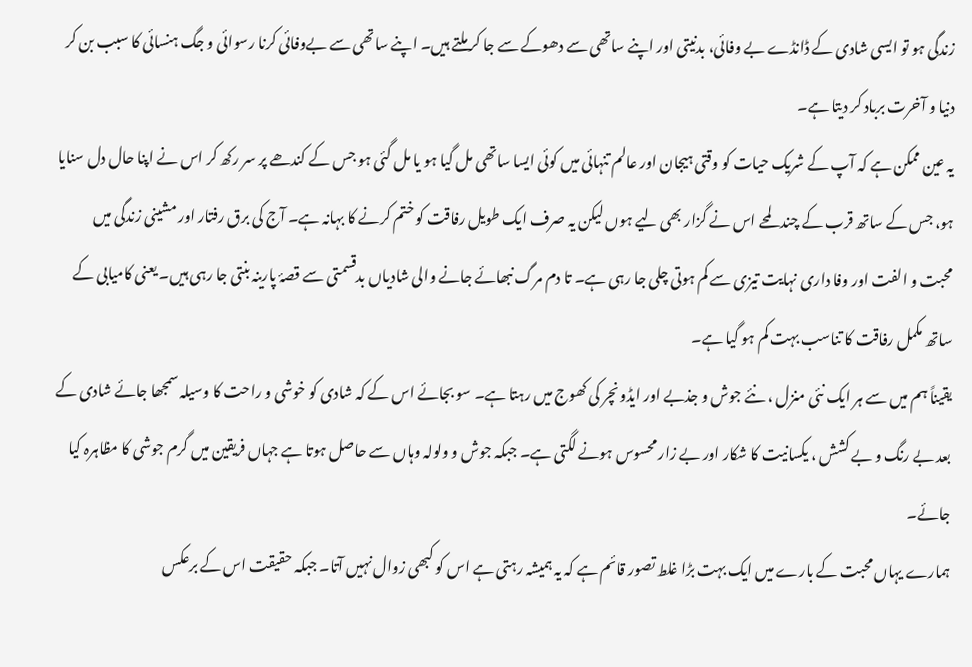زندگی ہو تو ایسی شادی کے ڈانڈے بے وفائی، بدنیتی اور اپنے ساتھی سے دھوکے سے جا کر ملتے ہیں۔ اپنے ساتھی سے بےوفائی کرنا رسوائی و جگ ہنسائی کا سبب بن کر دنیا و آخرت برباد کر دیتا ہے۔
یہ عین ممکن ہے کہ آپ کے شریک حیات کو وقتی ہیجان اور عالم تنہائی میں کوئی ایسا ساتھی مل گیا ہو یا مل گئی ہو جس کے کندھے پر سر رکھ کر اس نے اپنا حال دل سنایا ہو، جس کے ساتھ قرب کے چند لمحے اس نے گزار بھی لیے ہوں لیکن یہ صرف ایک طویل رفاقت کو ختم کرنے کا بہانہ ہے۔ آج کی برق رفتار اور مشینی زندگی میں محبت و الفت اور وفا داری نہایت تیزی سے کم ہوتی چلی جا رہی ہے۔ تا دم مرگ نبھائے جانے والی شادیاں بدقسمتی سے قصۂ پارینہ بنتی جا رہی ہیں۔ یعنی کامیابی کے ساتھ مکمل رفاقت کا تناسب بہت کم ہو گیا ہے۔
یقیناً ہم میں سے ہر ایک نئی منزل ، نئے جوش و جذبے اور ایڈونچر کی کھوج میں رہتا ہے۔ سو بجائے اس کے کہ شادی کو خوشی و راحت کا وسیلہ سمجھا جائے شادی کے بعد بے رنگ و بے کشش ، یکسانیت کا شکار اور بے زار محسوس ہونے لگتی ہے۔ جبکہ جوش و ولولہ وہاں سے حاصل ہوتا ہے جہاں فریقین میں گرم جوشی کا مظاہرہ کیا جائے۔
ہمارے یہاں محبت کے بارے میں ایک بہت بڑا غلط تصور قائم ہے کہ یہ ہمیشہ رہتی ہے اس کو کبھی زوال نہیں آتا۔ جبکہ حقیقت اس کے برعکس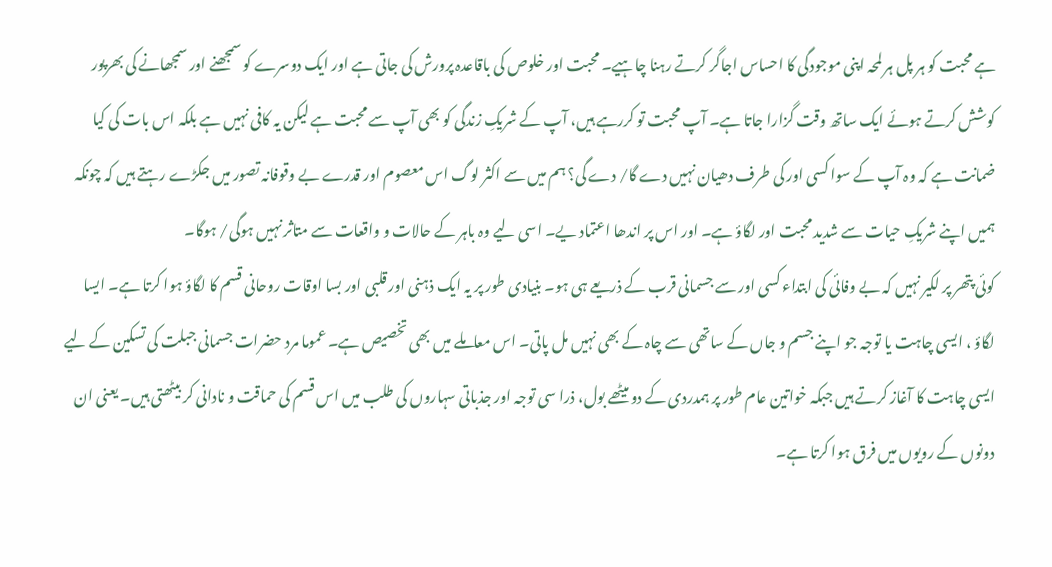ہے محبت کو ہر پل ہر لمحہ اپنی موجودگی کا احساس اجاگر کرتے رہنا چاہیے۔ محبت اور خلوص کی باقاعدہ پرورش کی جاتی ہے اور ایک دوسرے کو سمجھنے اور سمجھانے کی بھرپور کوشش کرتے ہوئے ایک ساتھ وقت گزارا جاتا ہے۔ آپ محبت تو کررہے ہیں، آپ کے شریکِ زندگی کو بھی آپ سے محبت ہے لیکن یہ کافی نہیں ہے بلکہ اس بات کی کیا ضمانت ہے کہ وہ آپ کے سوا کسی اور کی طرف دھیان نہیں دے گا/ دے گی؟ ہم میں سے اکثر لوگ اس معصوم اور قدرے بے وقوفانہ تصور میں جکڑے رہتے ہیں کہ چونکہ ہمیں اپنے شریکِ حیات سے شدید محبت اور لگاؤ ہے۔ اور اس پر اندھا اعتماد یے۔ اسی لیے وہ باہر کے حالات و واقعات سے متاثر نہیں ہوگی/ ہوگا۔
کوئی پتھر پر لکیر نہیں کہ بے وفائی کی ابتداء کسی اور سے جسمانی قرب کے ذریعے ہی ہو۔ بنیادی طور پر یہ ایک ذہنی اور قلبی اور بسا اوقات روحانی قسم کا لگاؤ ہوا کرتا ہے۔ ایسا لگاؤ ، ایسی چاہت یا توجہ جو اپنے جسم و جاں کے ساتھی سے چاہ کے بھی نہیں مل پاتی۔ اس معاملے میں بھی تخصیص ہے۔ عموما مرد حضرات جسمانی جبلت کی تسکین کے لیے ایسی چاہت کا آغاز کرتے ہیں جبکہ خواتین عام طور پر ہمدردی کے دو میٹھے بول، ذرا سی توجہ اور جذباتی سہاروں کی طلب میں اس قسم کی حماقت و نادانی کر بیٹھتی ہیں۔ یعنی ان دونوں کے رویوں میں فرق ہوا کرتا ہے۔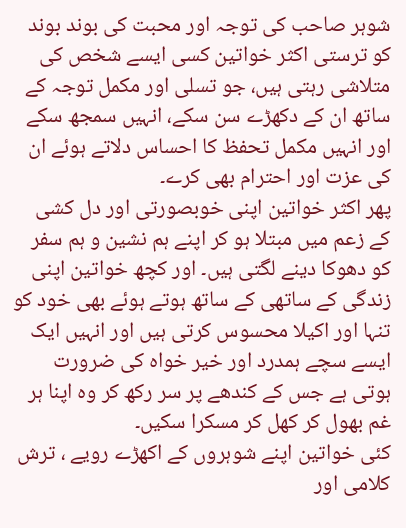شوہر صاحب کی توجہ اور محبت کی بوند بوند کو ترستی اکثر خواتین کسی ایسے شخص کی متلاشی رہتی ہیں، جو تسلی اور مکمل توجہ کے ساتھ ان کے دکھڑے سن سکے، انہیں سمجھ سکے اور انہیں مکمل تحفظ کا احساس دلاتے ہوئے ان کی عزت اور احترام بھی کرے۔
پھر اکثر خواتین اپنی خوبصورتی اور دل کشی کے زعم میں مبتلا ہو کر اپنے ہم نشین و ہم سفر کو دھوکا دینے لگتی ہیں۔ اور کچھ خواتین اپنی زندگی کے ساتھی کے ساتھ ہوتے ہوئے بھی خود کو تنہا اور اکیلا محسوس کرتی ہیں اور انہیں ایک ایسے سچے ہمدرد اور خیر خواہ کی ضرورت ہوتی ہے جس کے کندھے پر سر رکھ کر وہ اپنا ہر غم بھول کر کھل کر مسکرا سکیں۔
کئی خواتین اپنے شوہروں کے اکھڑے رویے ، ترش کلامی اور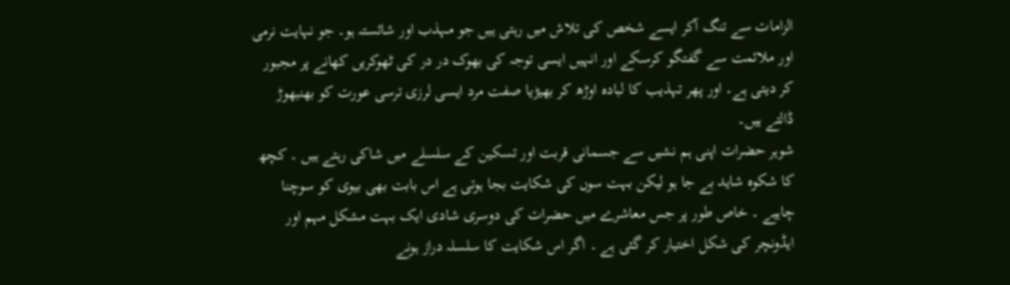الزامات سے تنگ آکر ایسے شخص کی تلاش میں رہتی ہیں جو مہذب اور شائستہ ہو۔ جو نہایت نرمی اور ملائمت سے گفتگو کرسکے اور انہیں ایسی توجہ کی بھوک در در کی ٹھوکریں کھانے پر مجبور کر دیتی ہے۔ اور پھر تہذیب کا لبادہ اوڑھ کر بھیڑیا صفت مرد ایسی لرزی ترسی عورت کو بھنبھوڑ ڈالتے ہیں۔
شوہر حضرات اپنی ہم نشیں سے جسمانی قربت اور تسکین کے سلسلے میں شاکی رہتے ہیں ۔ کچھ کا شکوہ شاید بے جا ہو لیکن بہت سوں کی شکایت بجا ہوتی ہے اس بابت بھی بیوی کو سوچنا چاہیے ۔ خاص طور پر جس معاشرے میں حضرات کی دوسری شادی ایک بہت مشکل مہم اور ایڈونچر کی شکل اختیار کر گئی ہے ۔ اگر اس شکایت کا سلسلہ دراز ہونے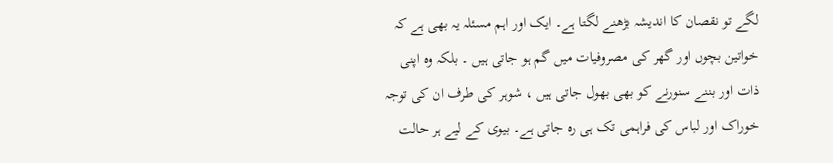لگے تو نقصان کا اندیشہ بڑھنے لگتا ہے۔ ایک اور اہم مسئلہ یہ بھی ہے کہ خواتین بچوں اور گھر کی مصروفیات میں گم ہو جاتی ہیں ۔ بلکہ وہ اپنی ذات اور بننے سنورنے کو بھی بھول جاتی ہیں ، شوہر کی طرف ان کی توجہ خوراک اور لباس کی فراہمی تک ہی رہ جاتی ہے۔ بیوی کے لیے ہر حالت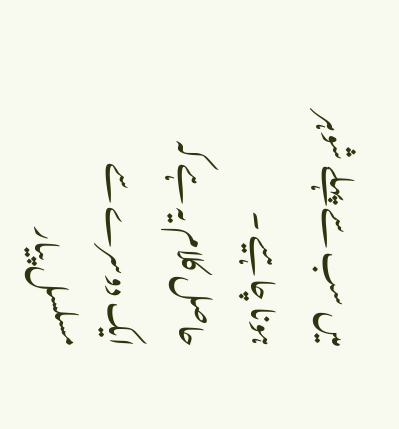میں سب سے پہلے شوہر ہونا چاہیے ۔
حاصل کلام یہ ہے کہ ایک دوسرے سے مسلسل پیار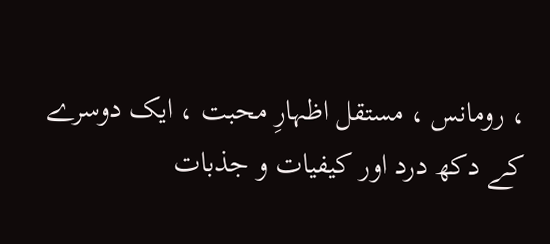، رومانس ، مستقل اظہارِ محبت ، ایک دوسرے کے دکھ درد اور کیفیات و جذبات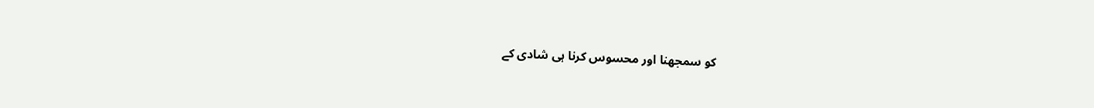کو سمجھنا اور محسوس کرنا ہی شادی کے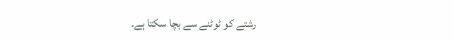رشتے کو ٹوٹنے سے بچا سکتا ہے۔